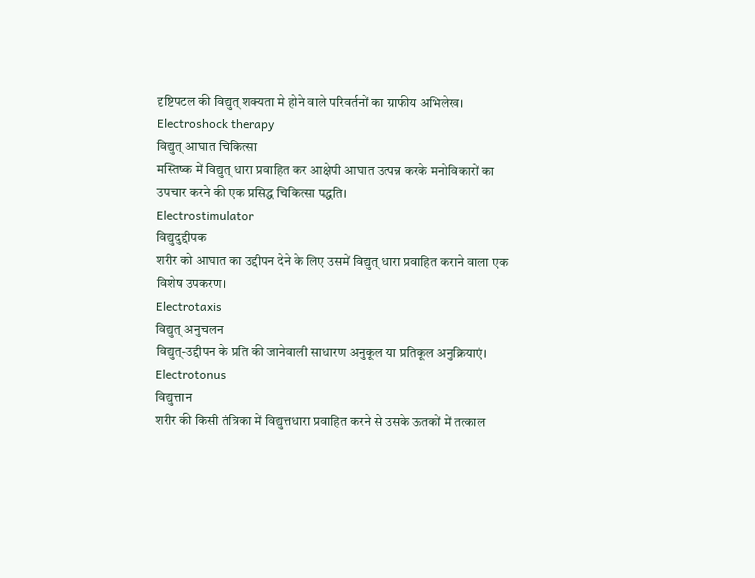दृष्टिपटल की विद्युत् शक्यता मे होने वाले परिवर्तनों का ग्राफीय अभिलेख।
Electroshock therapy
विद्युत् आघात चिकित्सा
मस्तिष्क में विद्युत् धारा प्रवाहित कर आक्षेपी आघात उत्पन्न करके मनोविकारों का उपचार करने की एक प्रसिद्ध चिकित्सा पद्धति।
Electrostimulator
विद्युदुद्दीपक
शरीर को आघात का उद्दीपन देने के लिए उसमें विद्युत् धारा प्रवाहित कराने वाला एक विशेष उपकरण।
Electrotaxis
विद्युत् अनुचलन
विद्युत्-उद्दीपन के प्रति की जानेवाली साधारण अनुकूल या प्रतिकूल अनुक्रियाएं।
Electrotonus
विद्युत्तान
शरीर की किसी तंत्रिका में विद्युत्तधारा प्रवाहित करने से उसके ऊतकों में तत्काल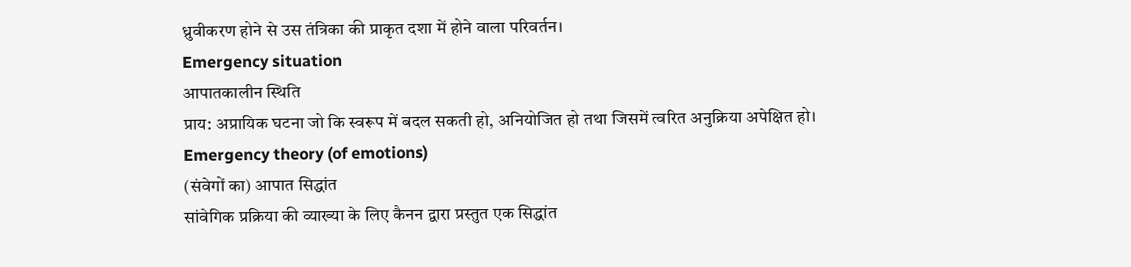ध्रुवीकरण होने से उस तंत्रिका की प्राकृत दशा में होने वाला परिवर्तन।
Emergency situation
आपातकालीन स्थिति
प्राय: अप्रायिक घटना जो कि स्वरूप में बदल सकती हो, अनियोजित हो तथा जिसमें त्वरित अनुक्रिया अपेक्षित हो।
Emergency theory (of emotions)
(संवेगों का) आपात सिद्धांत
सांवेगिक प्रक्रिया की व्याख्या के लिए कैनन द्वारा प्रस्तुत एक सिद्धांत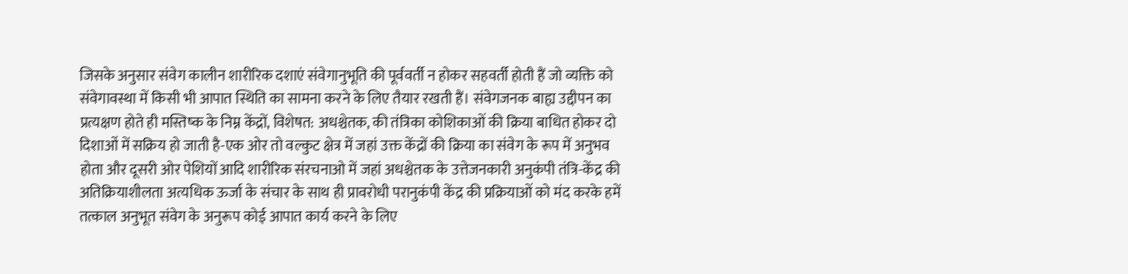जिसके अनुसार संवेग कालीन शारीरिक दशाएं संवेगानुभूति की पूर्ववर्ती न होकर सहवर्ती होती हैं जो व्यक्ति को संवेगावस्था में किसी भी आपात स्थिति का सामना करने के लिए तैयार रखती हैं। संवेगजनक बाह्य उद्दीपन का प्रत्यक्षण होते ही मस्तिष्क के निम्न केंद्रों, विशेषत: अधश्चेतक, की तंत्रिका कोशिकाओं की क्रिया बाधित होकर दो दिशाओं में सक्रिय हो जाती है-एक ओर तो वल्कुट क्षेत्र में जहां उक्त केंद्रों की क्रिया का संवेग के रूप में अनुभव होता और दूसरी ओर पेशियों आदि शारीरिक संरचनाओ में जहां अधश्चेतक के उत्तेजनकारी अनुकंपी तंत्रि-केंद्र की अतिक्रियाशीलता अत्यधिक ऊर्जा के संचार के साथ ही प्रावरोधी परानुकंपी केंद्र की प्रक्रियाओं को मंद करके हमें तत्काल अनुभूत संवेग के अनुरूप कोई आपात कार्य करने के लिए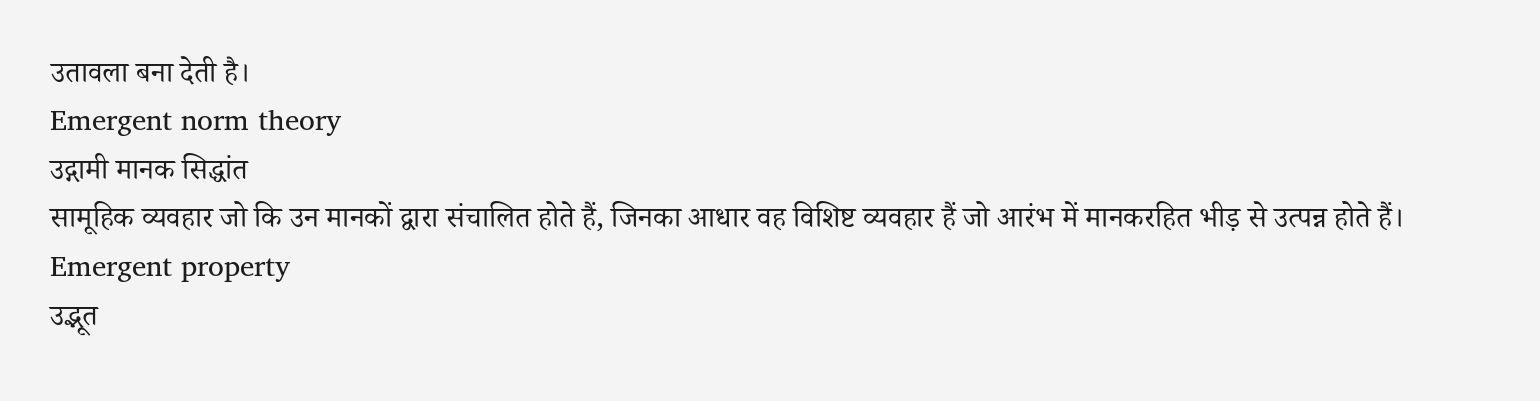उतावला बना देती है।
Emergent norm theory
उद्गामी मानक सिद्धांत
सामूहिक व्यवहार जो कि उन मानकों द्वारा संचालित होते हैं, जिनका आधार वह विशिष्ट व्यवहार हैं जो आरंभ में मानकरहित भीड़ से उत्पन्न होते हैं।
Emergent property
उद्भूत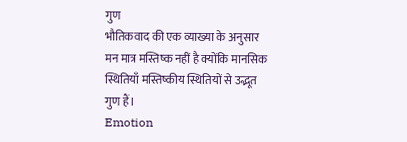गुण
भौतिकवाद की एक व्याख्या के अनुसार मन मात्र मस्तिष्क नहीं है क्योंकि मानसिक स्थितियाँ मस्तिष्कीय स्थितियों से उद्भूत गुण हैं।
Emotion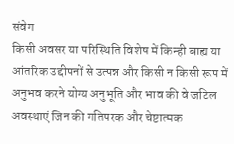संवेग
किसी अवसर या परिस्थिति विशेष में किन्ही बाह्य या आंतरिक उद्दीपनों से उत्पन्न और किसी न किसी रूप में अनुभव करने योग्य अनुभूति और भाव की वे जटिल अवस्थाएं जिन की गतिपरक और चेष्टात्मक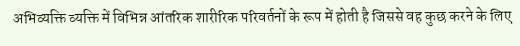अभिव्यक्ति व्यक्ति में विभिन्न आंतरिक शारीरिक परिवर्तनों के रूप में होती है जिससे वह कुछ करने के लिए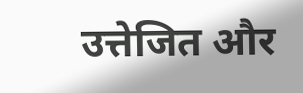उत्तेजित और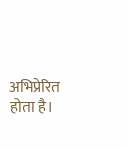अभिप्रेरित होता है।